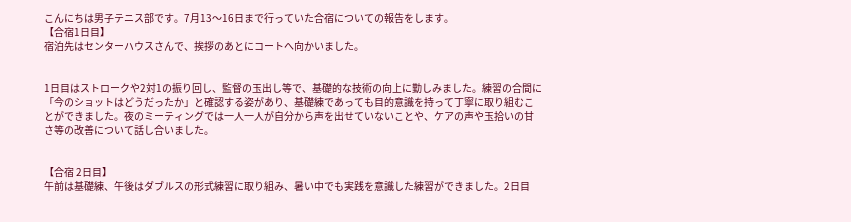こんにちは男子テニス部です。7月13〜16日まで行っていた合宿についての報告をします。
【合宿1日目】
宿泊先はセンターハウスさんで、挨拶のあとにコートへ向かいました。


1日目はストロークや2対1の振り回し、監督の玉出し等で、基礎的な技術の向上に勤しみました。練習の合間に「今のショットはどうだったか」と確認する姿があり、基礎練であっても目的意識を持って丁寧に取り組むことができました。夜のミーティングでは一人一人が自分から声を出せていないことや、ケアの声や玉拾いの甘さ等の改善について話し合いました。


【合宿 2日目】
午前は基礎練、午後はダブルスの形式練習に取り組み、暑い中でも実践を意識した練習ができました。2日目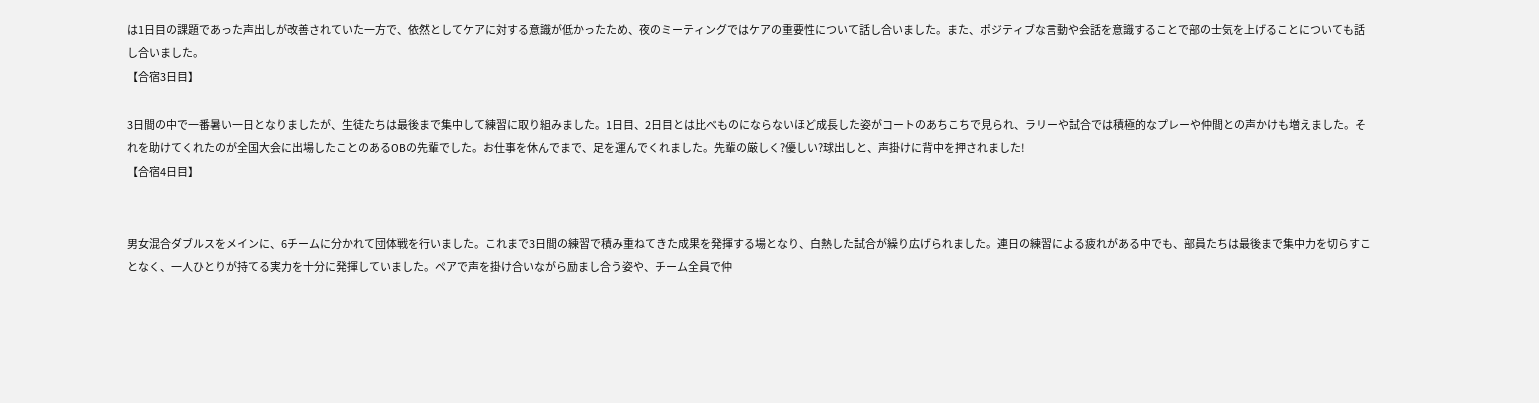は1日目の課題であった声出しが改善されていた一方で、依然としてケアに対する意識が低かったため、夜のミーティングではケアの重要性について話し合いました。また、ポジティブな言動や会話を意識することで部の士気を上げることについても話し合いました。
【合宿3日目】

3日間の中で一番暑い一日となりましたが、生徒たちは最後まで集中して練習に取り組みました。1日目、2日目とは比べものにならないほど成長した姿がコートのあちこちで見られ、ラリーや試合では積極的なプレーや仲間との声かけも増えました。それを助けてくれたのが全国大会に出場したことのあるOBの先輩でした。お仕事を休んでまで、足を運んでくれました。先輩の厳しく?優しい?球出しと、声掛けに背中を押されました!
【合宿4日目】


男女混合ダブルスをメインに、6チームに分かれて団体戦を行いました。これまで3日間の練習で積み重ねてきた成果を発揮する場となり、白熱した試合が繰り広げられました。連日の練習による疲れがある中でも、部員たちは最後まで集中力を切らすことなく、一人ひとりが持てる実力を十分に発揮していました。ペアで声を掛け合いながら励まし合う姿や、チーム全員で仲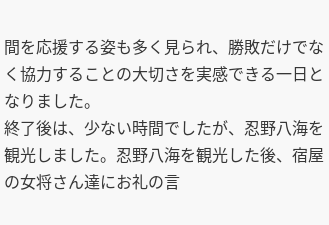間を応援する姿も多く見られ、勝敗だけでなく協力することの大切さを実感できる一日となりました。
終了後は、少ない時間でしたが、忍野八海を観光しました。忍野八海を観光した後、宿屋の女将さん達にお礼の言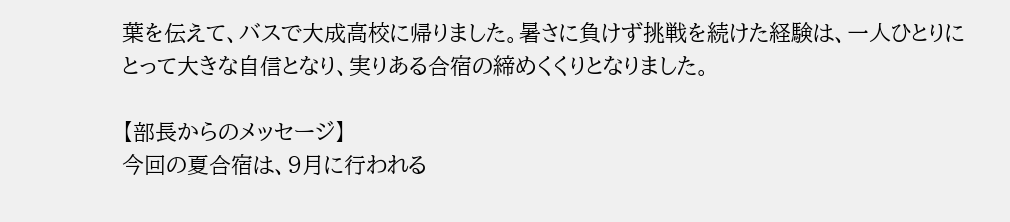葉を伝えて、バスで大成高校に帰りました。暑さに負けず挑戦を続けた経験は、一人ひとりにとって大きな自信となり、実りある合宿の締めくくりとなりました。

【部長からのメッセージ】
今回の夏合宿は、9月に行われる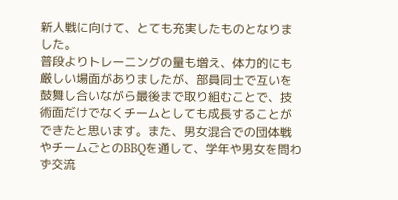新人戦に向けて、とても充実したものとなりました。
普段よりトレーニングの量も増え、体力的にも厳しい場面がありましたが、部員同士で互いを鼓舞し合いながら最後まで取り組むことで、技術面だけでなくチームとしても成長することができたと思います。また、男女混合での団体戦やチームごとのBBQを通して、学年や男女を問わず交流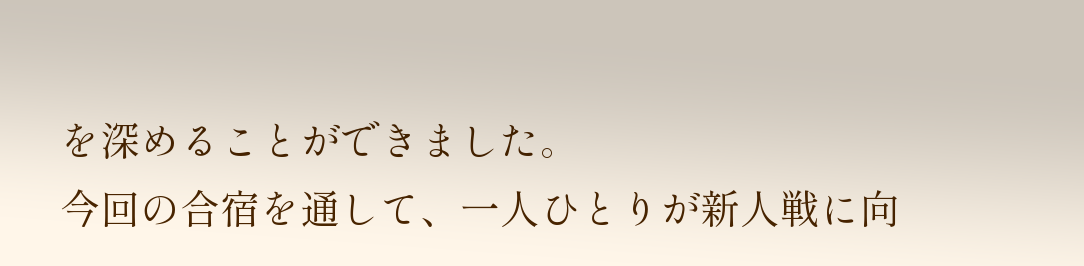を深めることができました。
今回の合宿を通して、一人ひとりが新人戦に向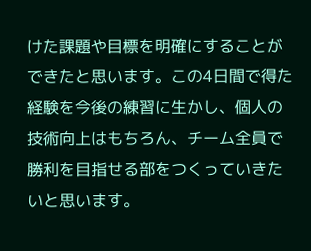けた課題や目標を明確にすることができたと思います。この4日間で得た経験を今後の練習に生かし、個人の技術向上はもちろん、チーム全員で勝利を目指せる部をつくっていきたいと思います。